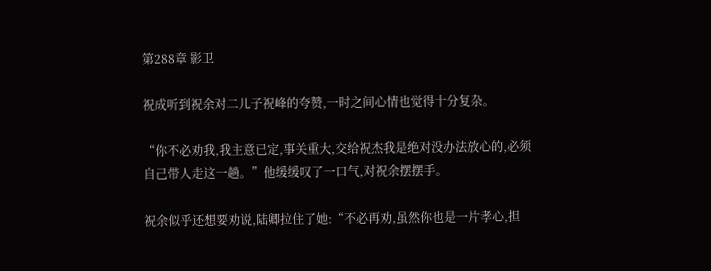第288章 影卫

祝成听到祝余对二儿子祝峰的夸赞,一时之间心情也觉得十分复杂。

“你不必劝我,我主意已定,事关重大,交给祝杰我是绝对没办法放心的,必须自己带人走这一趟。”他缓缓叹了一口气,对祝余摆摆手。

祝余似乎还想要劝说,陆卿拉住了她:“不必再劝,虽然你也是一片孝心,担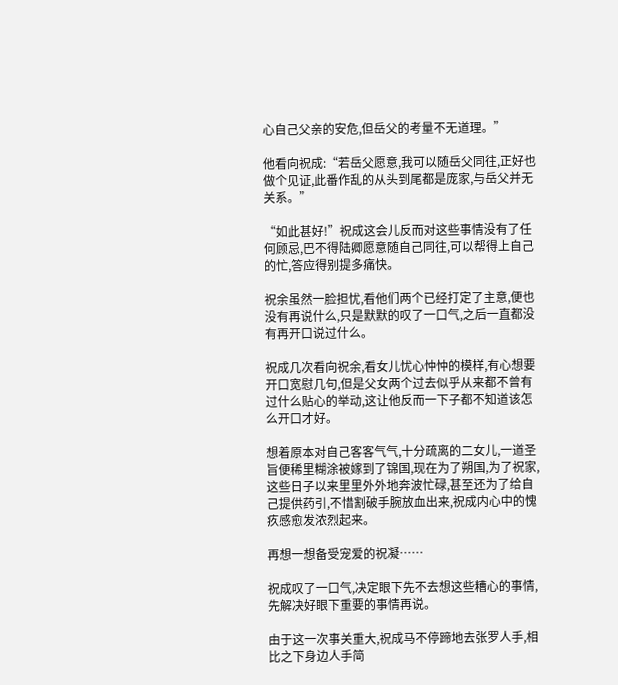心自己父亲的安危,但岳父的考量不无道理。”

他看向祝成:“若岳父愿意,我可以随岳父同往,正好也做个见证,此番作乱的从头到尾都是庞家,与岳父并无关系。”

“如此甚好!”祝成这会儿反而对这些事情没有了任何顾忌,巴不得陆卿愿意随自己同往,可以帮得上自己的忙,答应得别提多痛快。

祝余虽然一脸担忧,看他们两个已经打定了主意,便也没有再说什么,只是默默的叹了一口气,之后一直都没有再开口说过什么。

祝成几次看向祝余,看女儿忧心忡忡的模样,有心想要开口宽慰几句,但是父女两个过去似乎从来都不曾有过什么贴心的举动,这让他反而一下子都不知道该怎么开口才好。

想着原本对自己客客气气,十分疏离的二女儿,一道圣旨便稀里糊涂被嫁到了锦国,现在为了朔国,为了祝家,这些日子以来里里外外地奔波忙碌,甚至还为了给自己提供药引,不惜割破手腕放血出来,祝成内心中的愧疚感愈发浓烈起来。

再想一想备受宠爱的祝凝……

祝成叹了一口气,决定眼下先不去想这些糟心的事情,先解决好眼下重要的事情再说。

由于这一次事关重大,祝成马不停蹄地去张罗人手,相比之下身边人手简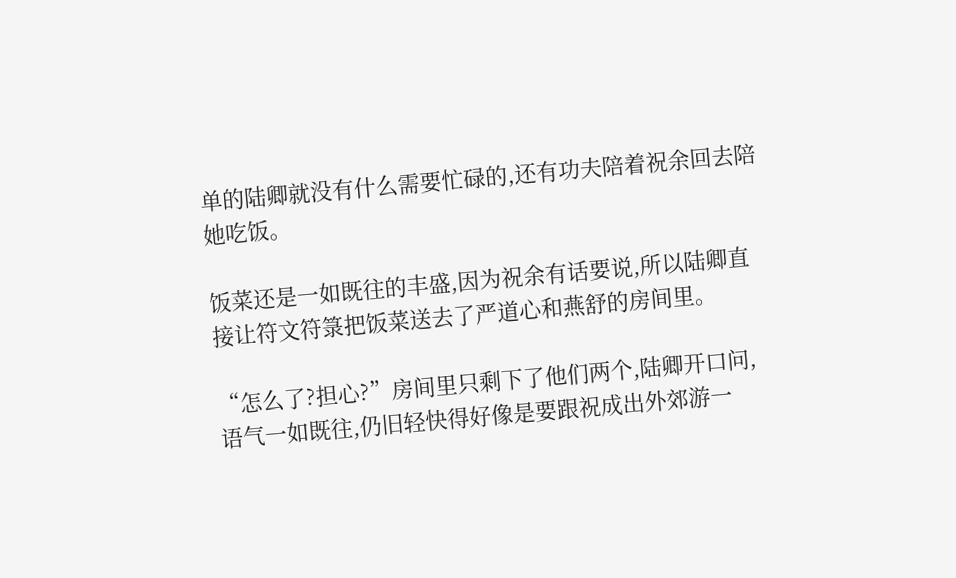单的陆卿就没有什么需要忙碌的,还有功夫陪着祝余回去陪她吃饭。

饭菜还是一如既往的丰盛,因为祝余有话要说,所以陆卿直接让符文符箓把饭菜送去了严道心和燕舒的房间里。

“怎么了?担心?”房间里只剩下了他们两个,陆卿开口问,语气一如既往,仍旧轻快得好像是要跟祝成出外郊游一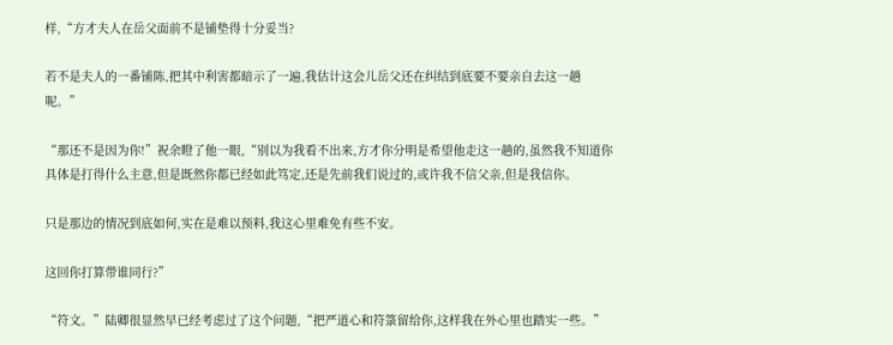样,“方才夫人在岳父面前不是铺垫得十分妥当?

若不是夫人的一番铺陈,把其中利害都暗示了一遍,我估计这会儿岳父还在纠结到底要不要亲自去这一趟呢。”

“那还不是因为你!”祝余瞪了他一眼,“别以为我看不出来,方才你分明是希望他走这一趟的,虽然我不知道你具体是打得什么主意,但是既然你都已经如此笃定,还是先前我们说过的,或许我不信父亲,但是我信你。

只是那边的情况到底如何,实在是难以预料,我这心里难免有些不安。

这回你打算带谁同行?”

“符文。”陆卿很显然早已经考虑过了这个问题,“把严道心和符箓留给你,这样我在外心里也踏实一些。”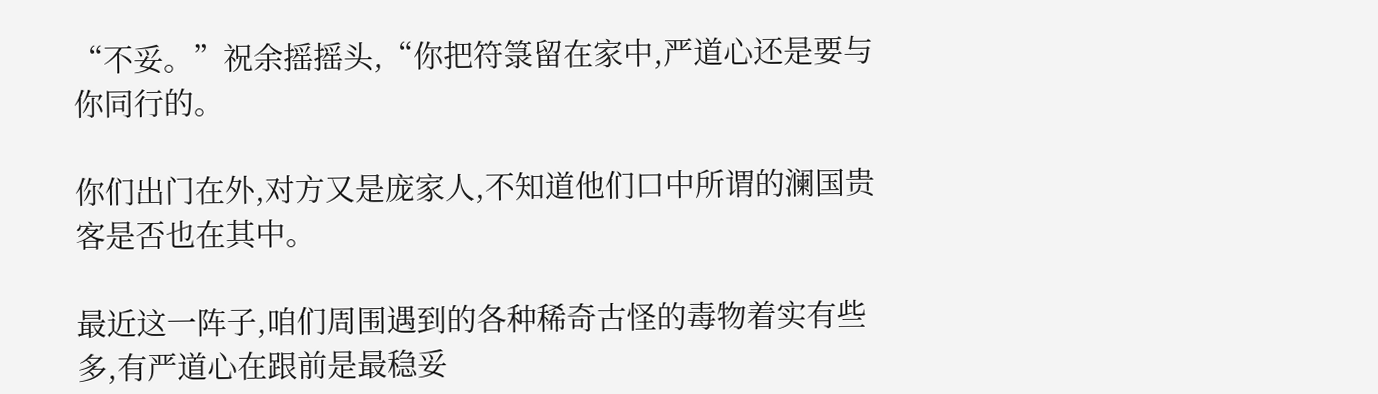“不妥。”祝余摇摇头,“你把符箓留在家中,严道心还是要与你同行的。

你们出门在外,对方又是庞家人,不知道他们口中所谓的澜国贵客是否也在其中。

最近这一阵子,咱们周围遇到的各种稀奇古怪的毒物着实有些多,有严道心在跟前是最稳妥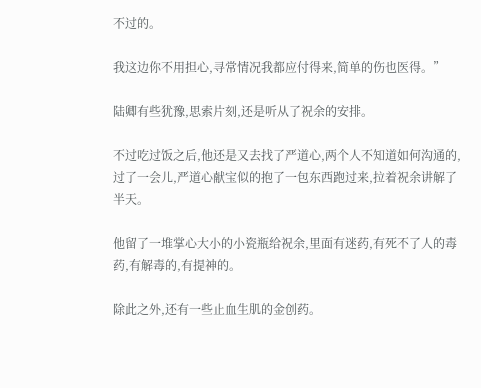不过的。

我这边你不用担心,寻常情况我都应付得来,简单的伤也医得。”

陆卿有些犹豫,思索片刻,还是听从了祝余的安排。

不过吃过饭之后,他还是又去找了严道心,两个人不知道如何沟通的,过了一会儿,严道心献宝似的抱了一包东西跑过来,拉着祝余讲解了半天。

他留了一堆掌心大小的小瓷瓶给祝余,里面有迷药,有死不了人的毒药,有解毒的,有提神的。

除此之外,还有一些止血生肌的金创药。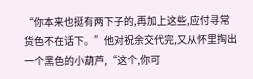“你本来也挺有两下子的,再加上这些,应付寻常货色不在话下。”他对祝余交代完,又从怀里掏出一个黑色的小葫芦,“这个,你可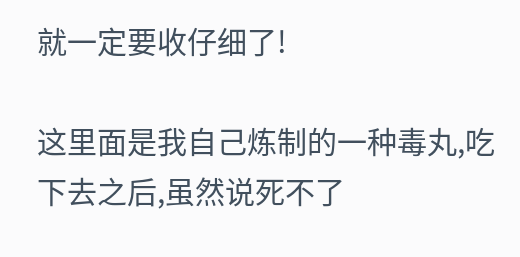就一定要收仔细了!

这里面是我自己炼制的一种毒丸,吃下去之后,虽然说死不了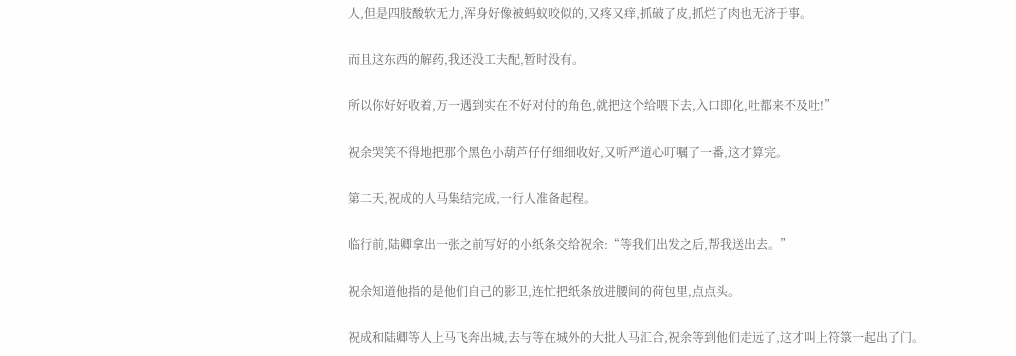人,但是四肢酸软无力,浑身好像被蚂蚁咬似的,又疼又痒,抓破了皮,抓烂了肉也无济于事。

而且这东西的解药,我还没工夫配,暂时没有。

所以你好好收着,万一遇到实在不好对付的角色,就把这个给喂下去,入口即化,吐都来不及吐!”

祝余哭笑不得地把那个黑色小葫芦仔仔细细收好,又听严道心叮嘱了一番,这才算完。

第二天,祝成的人马集结完成,一行人准备起程。

临行前,陆卿拿出一张之前写好的小纸条交给祝余:“等我们出发之后,帮我送出去。”

祝余知道他指的是他们自己的影卫,连忙把纸条放进腰间的荷包里,点点头。

祝成和陆卿等人上马飞奔出城,去与等在城外的大批人马汇合,祝余等到他们走远了,这才叫上符箓一起出了门。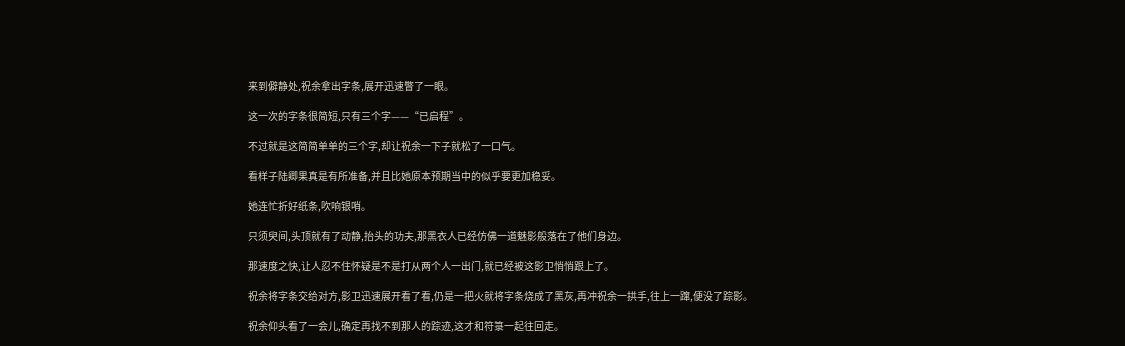来到僻静处,祝余拿出字条,展开迅速瞥了一眼。

这一次的字条很简短,只有三个字——“已启程”。

不过就是这简简单单的三个字,却让祝余一下子就松了一口气。

看样子陆卿果真是有所准备,并且比她原本预期当中的似乎要更加稳妥。

她连忙折好纸条,吹响银哨。

只须臾间,头顶就有了动静,抬头的功夫,那黑衣人已经仿佛一道魅影般落在了他们身边。

那速度之快,让人忍不住怀疑是不是打从两个人一出门,就已经被这影卫悄悄跟上了。

祝余将字条交给对方,影卫迅速展开看了看,仍是一把火就将字条烧成了黑灰,再冲祝余一拱手,往上一蹿,便没了踪影。

祝余仰头看了一会儿,确定再找不到那人的踪迹,这才和符箓一起往回走。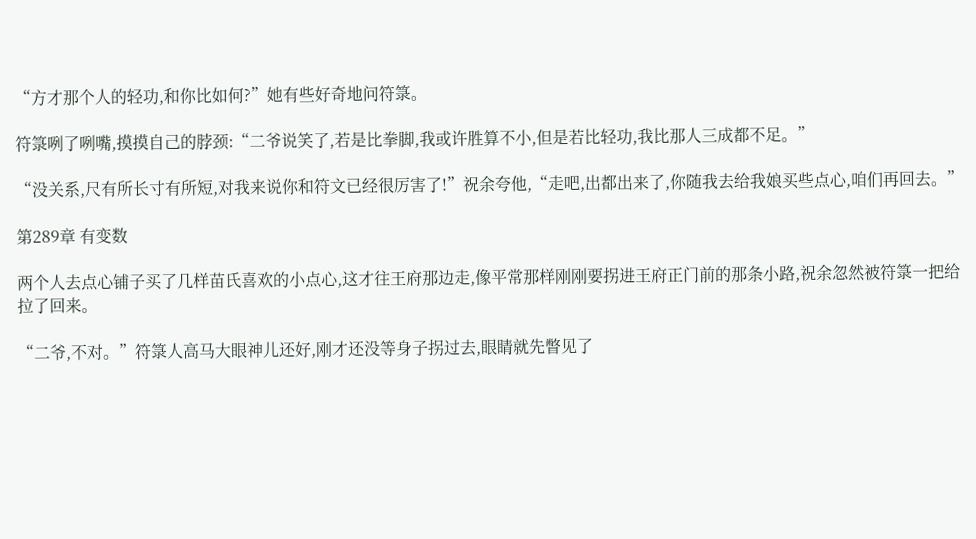“方才那个人的轻功,和你比如何?”她有些好奇地问符箓。

符箓咧了咧嘴,摸摸自己的脖颈:“二爷说笑了,若是比拳脚,我或许胜算不小,但是若比轻功,我比那人三成都不足。”

“没关系,尺有所长寸有所短,对我来说你和符文已经很厉害了!”祝余夸他,“走吧,出都出来了,你随我去给我娘买些点心,咱们再回去。”

第289章 有变数

两个人去点心铺子买了几样苗氏喜欢的小点心,这才往王府那边走,像平常那样刚刚要拐进王府正门前的那条小路,祝余忽然被符箓一把给拉了回来。

“二爷,不对。”符箓人高马大眼神儿还好,刚才还没等身子拐过去,眼睛就先瞥见了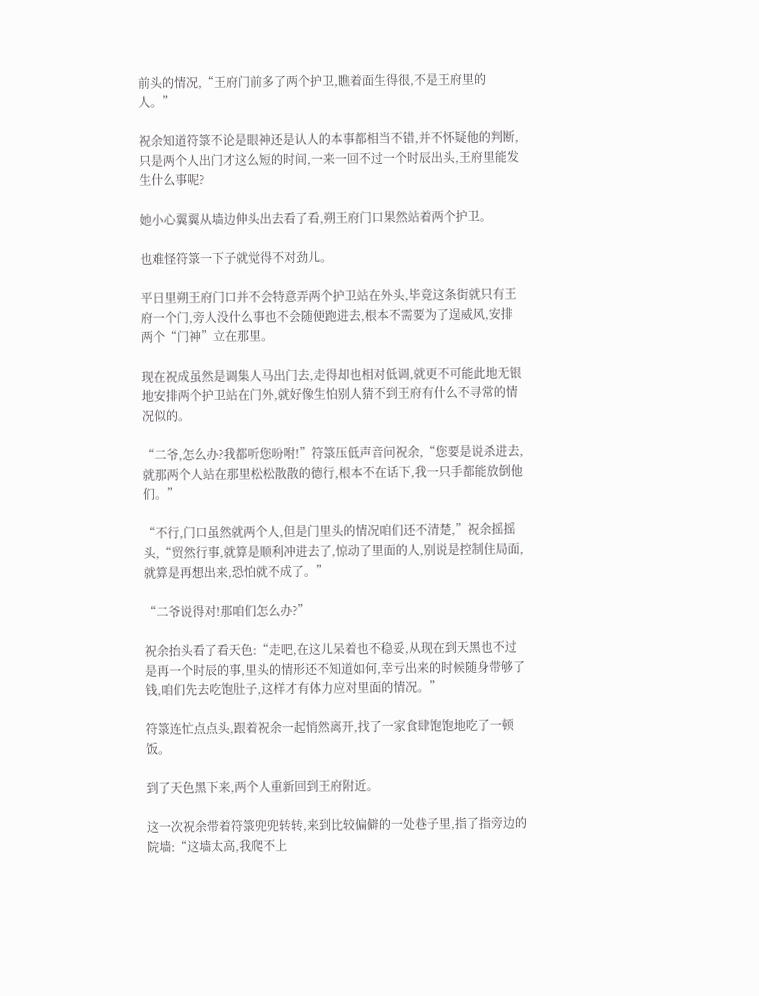前头的情况,“王府门前多了两个护卫,瞧着面生得很,不是王府里的人。”

祝余知道符箓不论是眼神还是认人的本事都相当不错,并不怀疑他的判断,只是两个人出门才这么短的时间,一来一回不过一个时辰出头,王府里能发生什么事呢?

她小心翼翼从墙边伸头出去看了看,朔王府门口果然站着两个护卫。

也难怪符箓一下子就觉得不对劲儿。

平日里朔王府门口并不会特意弄两个护卫站在外头,毕竟这条街就只有王府一个门,旁人没什么事也不会随便跑进去,根本不需要为了逞威风,安排两个“门神”立在那里。

现在祝成虽然是调集人马出门去,走得却也相对低调,就更不可能此地无银地安排两个护卫站在门外,就好像生怕别人猜不到王府有什么不寻常的情况似的。

“二爷,怎么办?我都听您吩咐!”符箓压低声音问祝余,“您要是说杀进去,就那两个人站在那里松松散散的德行,根本不在话下,我一只手都能放倒他们。”

“不行,门口虽然就两个人,但是门里头的情况咱们还不清楚,”祝余摇摇头,“贸然行事,就算是顺利冲进去了,惊动了里面的人,别说是控制住局面,就算是再想出来,恐怕就不成了。”

“二爷说得对!那咱们怎么办?”

祝余抬头看了看天色:“走吧,在这儿呆着也不稳妥,从现在到天黑也不过是再一个时辰的事,里头的情形还不知道如何,幸亏出来的时候随身带够了钱,咱们先去吃饱肚子,这样才有体力应对里面的情况。”

符箓连忙点点头,跟着祝余一起悄然离开,找了一家食肆饱饱地吃了一顿饭。

到了天色黑下来,两个人重新回到王府附近。

这一次祝余带着符箓兜兜转转,来到比较偏僻的一处巷子里,指了指旁边的院墙:“这墙太高,我爬不上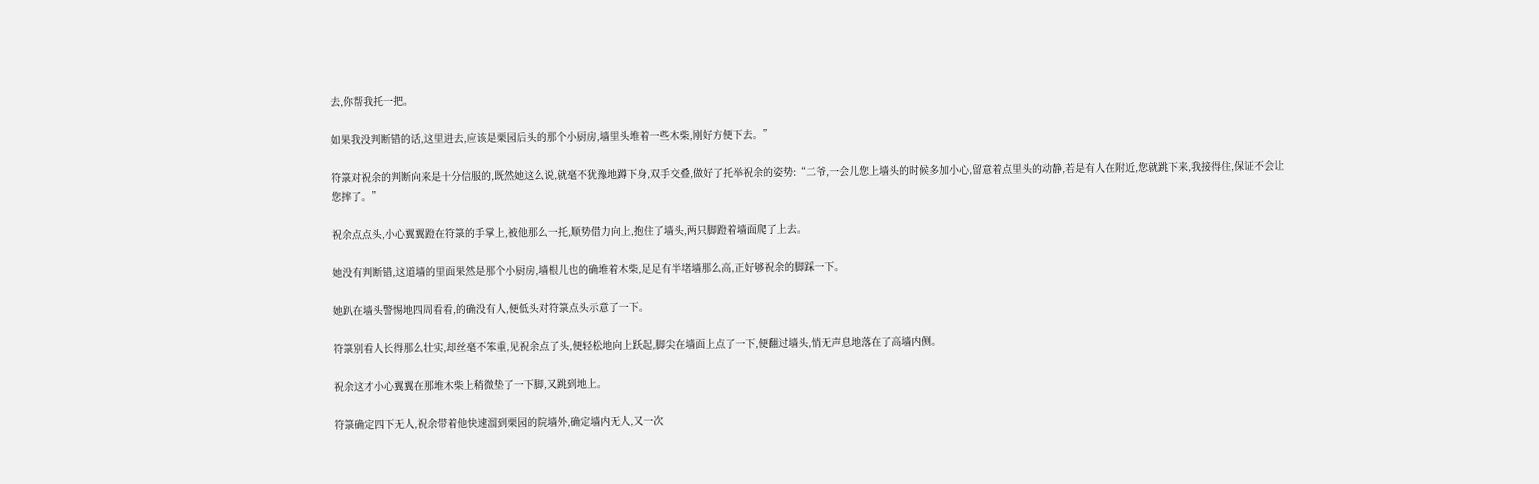去,你帮我托一把。

如果我没判断错的话,这里进去,应该是栗园后头的那个小厨房,墙里头堆着一些木柴,刚好方便下去。”

符箓对祝余的判断向来是十分信服的,既然她这么说,就毫不犹豫地蹲下身,双手交叠,做好了托举祝余的姿势:“二爷,一会儿您上墙头的时候多加小心,留意着点里头的动静,若是有人在附近,您就跳下来,我接得住,保证不会让您摔了。”

祝余点点头,小心翼翼蹬在符箓的手掌上,被他那么一托,顺势借力向上,抱住了墙头,两只脚蹬着墙面爬了上去。

她没有判断错,这道墙的里面果然是那个小厨房,墙根儿也的确堆着木柴,足足有半堵墙那么高,正好够祝余的脚踩一下。

她趴在墙头警惕地四周看看,的确没有人,便低头对符箓点头示意了一下。

符箓别看人长得那么壮实,却丝毫不笨重,见祝余点了头,便轻松地向上跃起,脚尖在墙面上点了一下,便翻过墙头,悄无声息地落在了高墙内侧。

祝余这才小心翼翼在那堆木柴上稍微垫了一下脚,又跳到地上。

符箓确定四下无人,祝余带着他快速溜到栗园的院墙外,确定墙内无人,又一次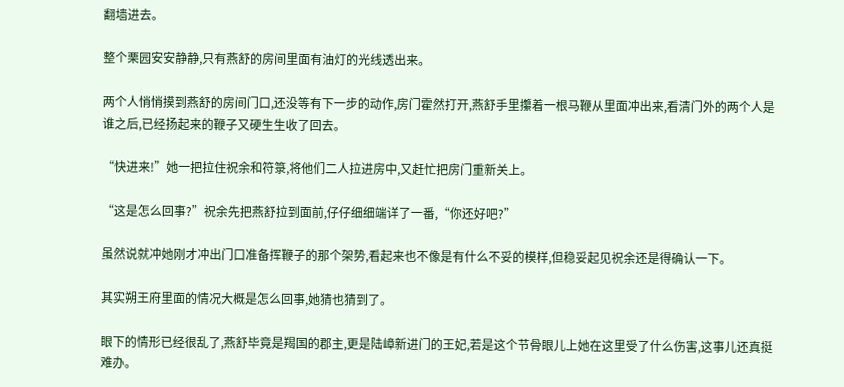翻墙进去。

整个栗园安安静静,只有燕舒的房间里面有油灯的光线透出来。

两个人悄悄摸到燕舒的房间门口,还没等有下一步的动作,房门霍然打开,燕舒手里攥着一根马鞭从里面冲出来,看清门外的两个人是谁之后,已经扬起来的鞭子又硬生生收了回去。

“快进来!”她一把拉住祝余和符箓,将他们二人拉进房中,又赶忙把房门重新关上。

“这是怎么回事?”祝余先把燕舒拉到面前,仔仔细细端详了一番,“你还好吧?”

虽然说就冲她刚才冲出门口准备挥鞭子的那个架势,看起来也不像是有什么不妥的模样,但稳妥起见祝余还是得确认一下。

其实朔王府里面的情况大概是怎么回事,她猜也猜到了。

眼下的情形已经很乱了,燕舒毕竟是羯国的郡主,更是陆嶂新进门的王妃,若是这个节骨眼儿上她在这里受了什么伤害,这事儿还真挺难办。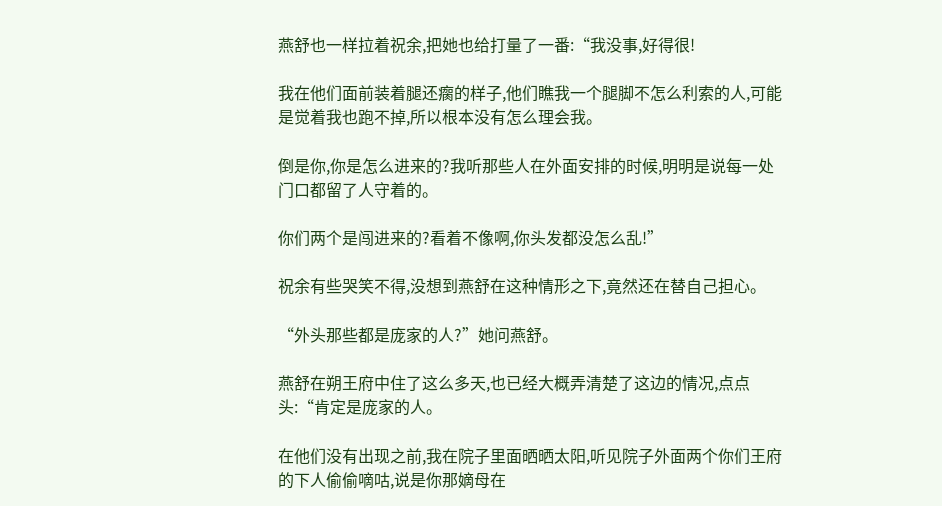燕舒也一样拉着祝余,把她也给打量了一番:“我没事,好得很!

我在他们面前装着腿还瘸的样子,他们瞧我一个腿脚不怎么利索的人,可能是觉着我也跑不掉,所以根本没有怎么理会我。

倒是你,你是怎么进来的?我听那些人在外面安排的时候,明明是说每一处门口都留了人守着的。

你们两个是闯进来的?看着不像啊,你头发都没怎么乱!”

祝余有些哭笑不得,没想到燕舒在这种情形之下,竟然还在替自己担心。

“外头那些都是庞家的人?”她问燕舒。

燕舒在朔王府中住了这么多天,也已经大概弄清楚了这边的情况,点点头:“肯定是庞家的人。

在他们没有出现之前,我在院子里面晒晒太阳,听见院子外面两个你们王府的下人偷偷嘀咕,说是你那嫡母在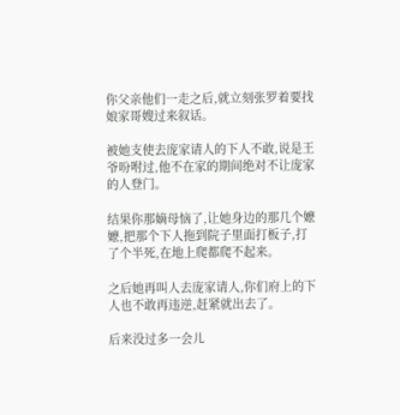你父亲他们一走之后,就立刻张罗着要找娘家哥嫂过来叙话。

被她支使去庞家请人的下人不敢,说是王爷吩咐过,他不在家的期间绝对不让庞家的人登门。

结果你那嫡母恼了,让她身边的那几个嬷嬷,把那个下人拖到院子里面打板子,打了个半死,在地上爬都爬不起来。

之后她再叫人去庞家请人,你们府上的下人也不敢再违逆,赶紧就出去了。

后来没过多一会儿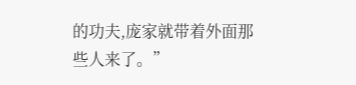的功夫,庞家就带着外面那些人来了。”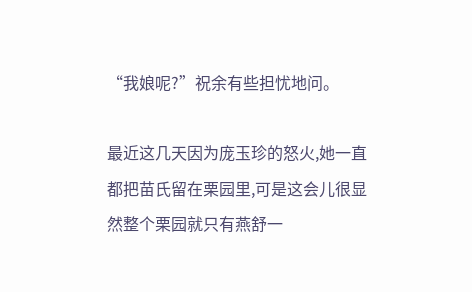“我娘呢?”祝余有些担忧地问。

最近这几天因为庞玉珍的怒火,她一直都把苗氏留在栗园里,可是这会儿很显然整个栗园就只有燕舒一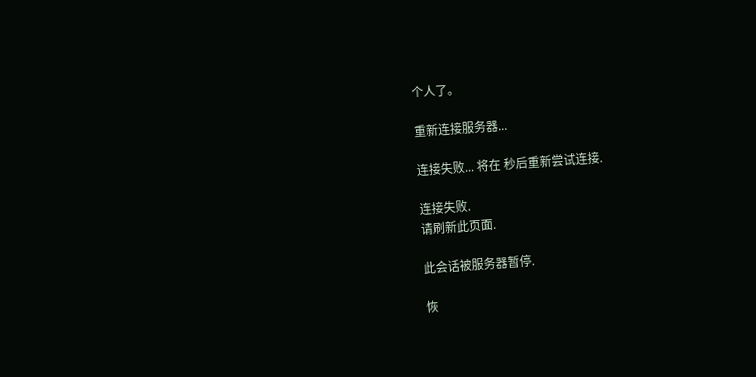个人了。

重新连接服务器...

连接失败... 将在 秒后重新尝试连接.

连接失败.
请刷新此页面.

此会话被服务器暂停.

恢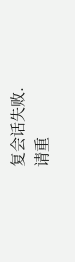复会话失败.
请重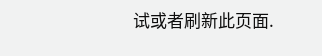试或者刷新此页面.